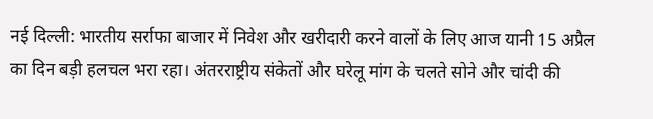नई दिल्ली: भारतीय सर्राफा बाजार में निवेश और खरीदारी करने वालों के लिए आज यानी 15 अप्रैल का दिन बड़ी हलचल भरा रहा। अंतरराष्ट्रीय संकेतों और घरेलू मांग के चलते सोने और चांदी की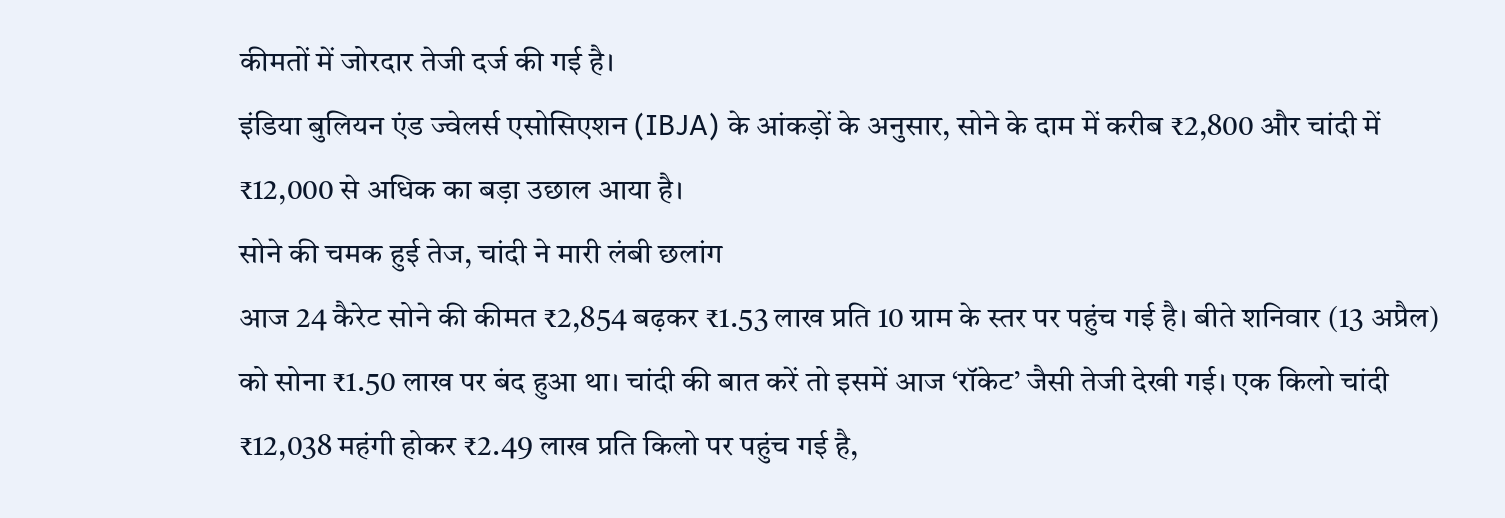कीमतों में जोरदार तेजी दर्ज की गई है।
इंडिया बुलियन एंड ज्वेलर्स एसोसिएशन (IBJA) के आंकड़ों के अनुसार, सोने के दाम में करीब ₹2,800 और चांदी में ₹12,000 से अधिक का बड़ा उछाल आया है।
सोने की चमक हुई तेज, चांदी ने मारी लंबी छलांग
आज 24 कैरेट सोने की कीमत ₹2,854 बढ़कर ₹1.53 लाख प्रति 10 ग्राम के स्तर पर पहुंच गई है। बीते शनिवार (13 अप्रैल) को सोना ₹1.50 लाख पर बंद हुआ था। चांदी की बात करें तो इसमें आज ‘रॉकेट’ जैसी तेजी देखी गई। एक किलो चांदी ₹12,038 महंगी होकर ₹2.49 लाख प्रति किलो पर पहुंच गई है,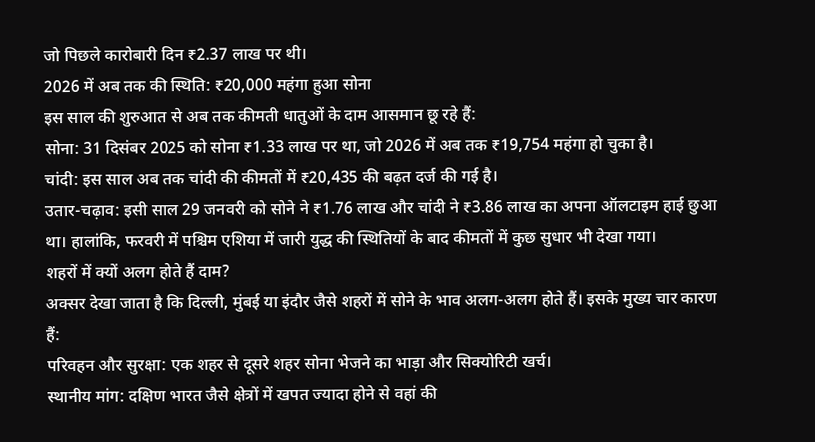जो पिछले कारोबारी दिन ₹2.37 लाख पर थी।
2026 में अब तक की स्थिति: ₹20,000 महंगा हुआ सोना
इस साल की शुरुआत से अब तक कीमती धातुओं के दाम आसमान छू रहे हैं:
सोना: 31 दिसंबर 2025 को सोना ₹1.33 लाख पर था, जो 2026 में अब तक ₹19,754 महंगा हो चुका है।
चांदी: इस साल अब तक चांदी की कीमतों में ₹20,435 की बढ़त दर्ज की गई है।
उतार-चढ़ाव: इसी साल 29 जनवरी को सोने ने ₹1.76 लाख और चांदी ने ₹3.86 लाख का अपना ऑलटाइम हाई छुआ था। हालांकि, फरवरी में पश्चिम एशिया में जारी युद्ध की स्थितियों के बाद कीमतों में कुछ सुधार भी देखा गया।
शहरों में क्यों अलग होते हैं दाम?
अक्सर देखा जाता है कि दिल्ली, मुंबई या इंदौर जैसे शहरों में सोने के भाव अलग-अलग होते हैं। इसके मुख्य चार कारण हैं:
परिवहन और सुरक्षा: एक शहर से दूसरे शहर सोना भेजने का भाड़ा और सिक्योरिटी खर्च।
स्थानीय मांग: दक्षिण भारत जैसे क्षेत्रों में खपत ज्यादा होने से वहां की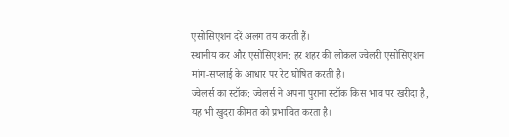एसोसिएशन दरें अलग तय करती हैं।
स्थानीय कर और एसोसिएशन: हर शहर की लोकल ज्वेलरी एसोसिएशन मांग-सप्लाई के आधार पर रेट घोषित करती है।
ज्वेलर्स का स्टॉक: ज्वेलर्स ने अपना पुराना स्टॉक किस भाव पर खरीदा है, यह भी खुदरा कीमत को प्रभावित करता है।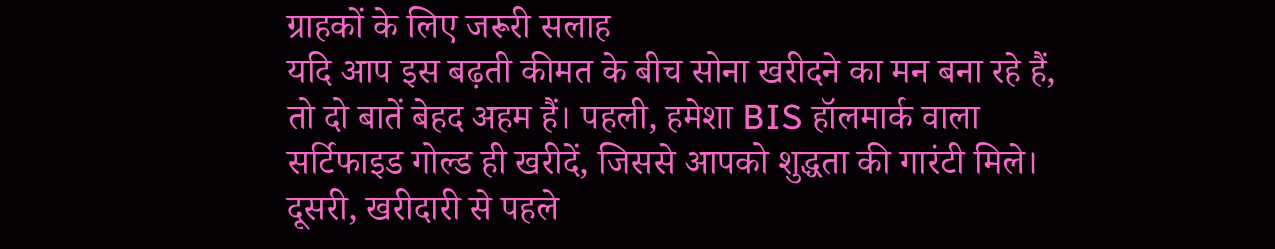ग्राहकों के लिए जरूरी सलाह
यदि आप इस बढ़ती कीमत के बीच सोना खरीदने का मन बना रहे हैं, तो दो बातें बेहद अहम हैं। पहली, हमेशा BIS हॉलमार्क वाला सर्टिफाइड गोल्ड ही खरीदें, जिससे आपको शुद्धता की गारंटी मिले। दूसरी, खरीदारी से पहले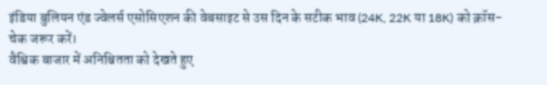इंडिया बुलियन एंड ज्वेलर्स एसोसिएशन की वेबसाइट से उस दिन के सटीक भाव (24K, 22K या 18K) को क्रॉस-चेक जरूर करें।
वैश्विक बाजार में अनिश्चितता को देखते हुए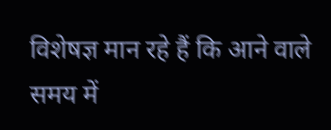विशेषज्ञ मान रहे हैं कि आने वाले समय में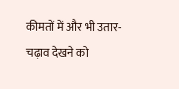कीमतों में और भी उतार-चढ़ाव देखने को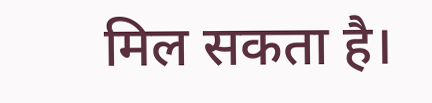मिल सकता है।